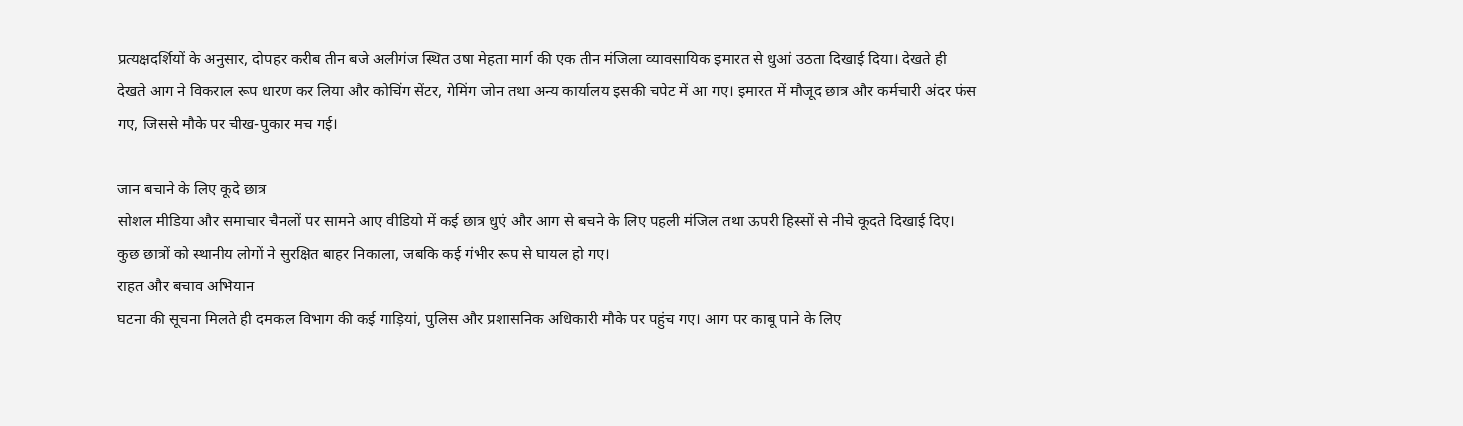प्रत्यक्षदर्शियों के अनुसार, दोपहर करीब तीन बजे अलीगंज स्थित उषा मेहता मार्ग की एक तीन मंजिला व्यावसायिक इमारत से धुआं उठता दिखाई दिया। देखते ही देखते आग ने विकराल रूप धारण कर लिया और कोचिंग सेंटर, गेमिंग जोन तथा अन्य कार्यालय इसकी चपेट में आ गए। इमारत में मौजूद छात्र और कर्मचारी अंदर फंस गए, जिससे मौके पर चीख-पुकार मच गई।

जान बचाने के लिए कूदे छात्र
सोशल मीडिया और समाचार चैनलों पर सामने आए वीडियो में कई छात्र धुएं और आग से बचने के लिए पहली मंजिल तथा ऊपरी हिस्सों से नीचे कूदते दिखाई दिए। कुछ छात्रों को स्थानीय लोगों ने सुरक्षित बाहर निकाला, जबकि कई गंभीर रूप से घायल हो गए।
राहत और बचाव अभियान
घटना की सूचना मिलते ही दमकल विभाग की कई गाड़ियां, पुलिस और प्रशासनिक अधिकारी मौके पर पहुंच गए। आग पर काबू पाने के लिए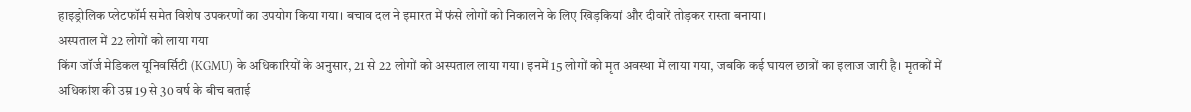हाइड्रोलिक प्लेटफॉर्म समेत विशेष उपकरणों का उपयोग किया गया। बचाव दल ने इमारत में फंसे लोगों को निकालने के लिए खिड़कियां और दीवारें तोड़कर रास्ता बनाया।
अस्पताल में 22 लोगों को लाया गया
किंग जॉर्ज मेडिकल यूनिवर्सिटी (KGMU) के अधिकारियों के अनुसार, 21 से 22 लोगों को अस्पताल लाया गया। इनमें 15 लोगों को मृत अवस्था में लाया गया, जबकि कई घायल छात्रों का इलाज जारी है। मृतकों में अधिकांश की उम्र 19 से 30 वर्ष के बीच बताई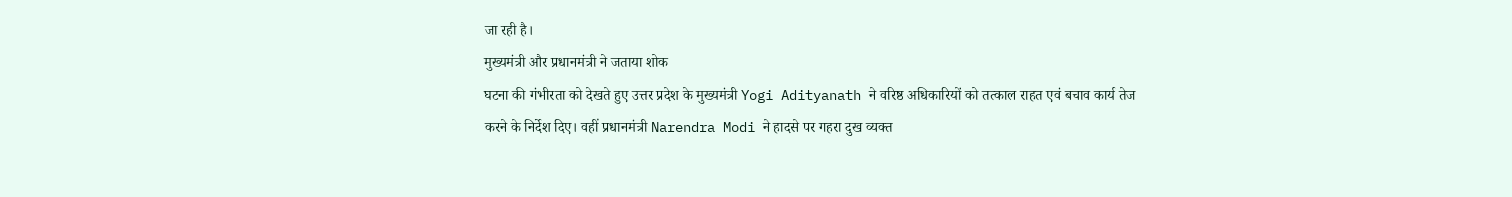जा रही है।
मुख्यमंत्री और प्रधानमंत्री ने जताया शोक
घटना की गंभीरता को देखते हुए उत्तर प्रदेश के मुख्यमंत्री Yogi Adityanath ने वरिष्ठ अधिकारियों को तत्काल राहत एवं बचाव कार्य तेज करने के निर्देश दिए। वहीं प्रधानमंत्री Narendra Modi ने हादसे पर गहरा दुख व्यक्त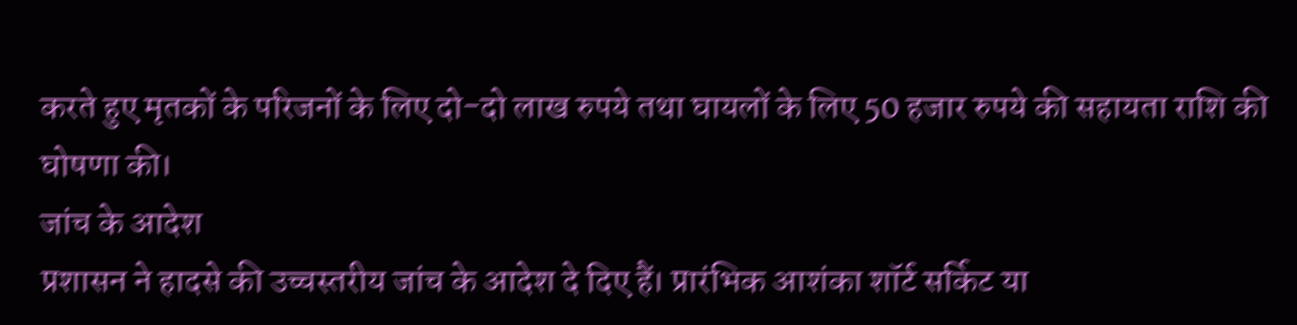करते हुए मृतकों के परिजनों के लिए दो-दो लाख रुपये तथा घायलों के लिए 50 हजार रुपये की सहायता राशि की घोषणा की।
जांच के आदेश
प्रशासन ने हादसे की उच्चस्तरीय जांच के आदेश दे दिए हैं। प्रारंभिक आशंका शॉर्ट सर्किट या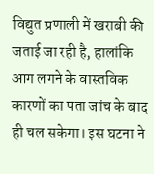विद्युत प्रणाली में खराबी की जताई जा रही है, हालांकि आग लगने के वास्तविक कारणों का पता जांच के बाद ही चल सकेगा। इस घटना ने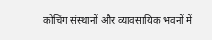कोचिंग संस्थानों और व्यावसायिक भवनों में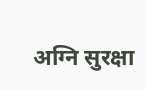अग्नि सुरक्षा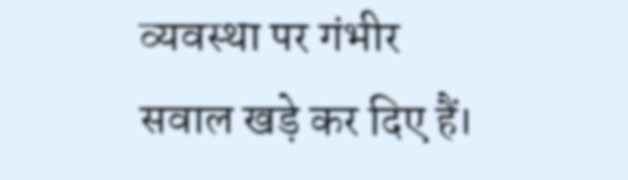व्यवस्था पर गंभीर सवाल खड़े कर दिए हैं।